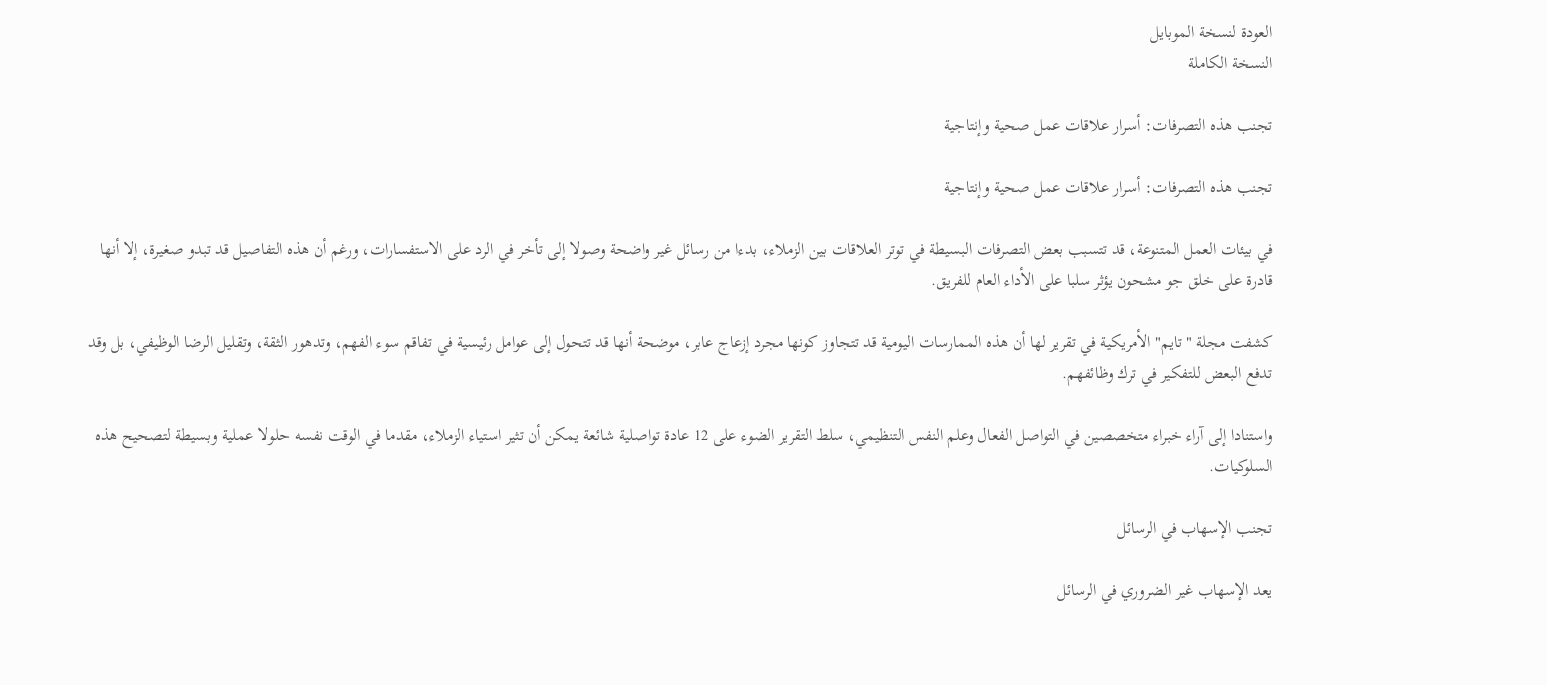العودة لنسخة الموبايل
النسخة الكاملة

تجنب هذه التصرفات: أسرار علاقات عمل صحية وإنتاجية

تجنب هذه التصرفات: أسرار علاقات عمل صحية وإنتاجية

في بيئات العمل المتنوعة، قد تتسبب بعض التصرفات البسيطة في توتر العلاقات بين الزملاء، بدءا من رسائل غير واضحة وصولا إلى تأخر في الرد على الاستفسارات، ورغم أن هذه التفاصيل قد تبدو صغيرة، إلا أنها قادرة على خلق جو مشحون يؤثر سلبا على الأداء العام للفريق.

كشفت مجلة "تايم" الأمريكية في تقرير لها أن هذه الممارسات اليومية قد تتجاوز كونها مجرد إزعاج عابر، موضحة أنها قد تتحول إلى عوامل رئيسية في تفاقم سوء الفهم، وتدهور الثقة، وتقليل الرضا الوظيفي، بل وقد تدفع البعض للتفكير في ترك وظائفهم.

واستنادا إلى آراء خبراء متخصصين في التواصل الفعال وعلم النفس التنظيمي، سلط التقرير الضوء على 12 عادة تواصلية شائعة يمكن أن تثير استياء الزملاء، مقدما في الوقت نفسه حلولا عملية وبسيطة لتصحيح هذه السلوكيات.

تجنب الإسهاب في الرسائل

يعد الإسهاب غير الضروري في الرسائل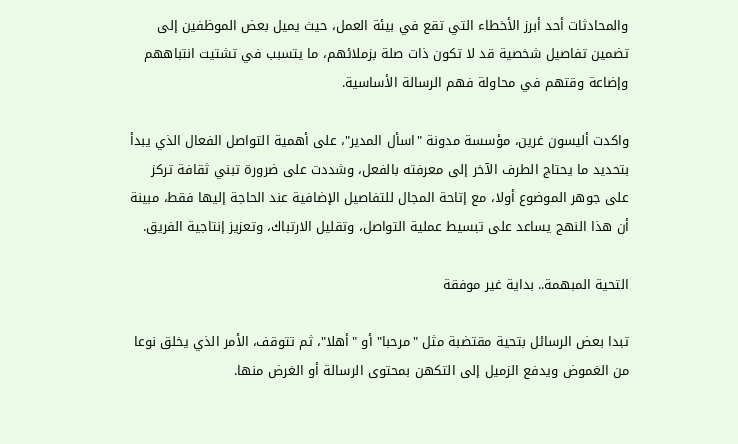والمحادثات أحد أبرز الأخطاء التي تقع في بيئة العمل، حيث يميل بعض الموظفين إلى تضمين تفاصيل شخصية قد لا تكون ذات صلة بزملائهم، ما يتسبب في تشتيت انتباههم وإضاعة وقتهم في محاولة فهم الرسالة الأساسية.

واكدت أليسون غرين، مؤسسة مدونة "اسأل المدير"، على أهمية التواصل الفعال الذي يبدأ بتحديد ما يحتاج الطرف الآخر إلى معرفته بالفعل، وشددت على ضرورة تبني ثقافة تركز على جوهر الموضوع أولا، مع إتاحة المجال للتفاصيل الإضافية عند الحاجة إليها فقط، مبينة أن هذا النهج يساعد على تبسيط عملية التواصل، وتقليل الارتباك، وتعزيز إنتاجية الفريق.

التحية المبهمة.. بداية غير موفقة

تبدا بعض الرسائل بتحية مقتضبة مثل "مرحبا" أو "أهلا"، ثم تتوقف، الأمر الذي يخلق نوعا من الغموض ويدفع الزميل إلى التكهن بمحتوى الرسالة أو الغرض منها.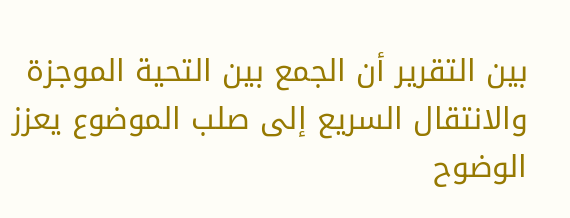بين التقرير أن الجمع بين التحية الموجزة والانتقال السريع إلى صلب الموضوع يعزز الوضوح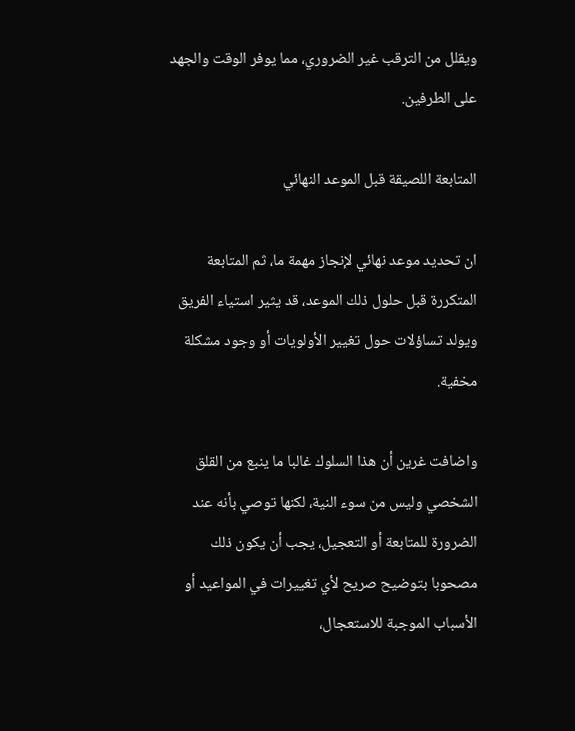ويقلل من الترقب غير الضروري، مما يوفر الوقت والجهد على الطرفين.

المتابعة اللصيقة قبل الموعد النهائي

ان تحديد موعد نهائي لإنجاز مهمة ما، ثم المتابعة المتكررة قبل حلول ذلك الموعد، قد يثير استياء الفريق ويولد تساؤلات حول تغيير الأولويات أو وجود مشكلة مخفية.

واضافت غرين أن هذا السلوك غالبا ما ينبع من القلق الشخصي وليس من سوء النية، لكنها توصي بأنه عند الضرورة للمتابعة أو التعجيل، يجب أن يكون ذلك مصحوبا بتوضيح صريح لأي تغييرات في المواعيد أو الأسباب الموجبة للاستعجال،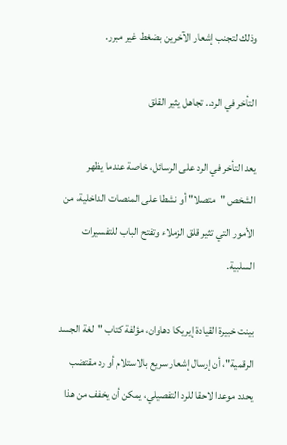وذلك لتجنب إشعار الآخرين بضغط غير مبرر.

التأخر في الرد.. تجاهل يثير القلق

يعد التأخر في الرد على الرسائل، خاصة عندما يظهر الشخص "متصلا" أو نشطا على المنصات الداخلية، من الأمور التي تثير قلق الزملاء وتفتح الباب للتفسيرات السلبية.

بينت خبيرة القيادة إيريكا دهاوان، مؤلفة كتاب "لغة الجسد الرقمية"، أن إرسال إشعار سريع بالاستلام أو رد مقتضب يحدد موعدا لاحقا للرد التفصيلي، يمكن أن يخفف من هذا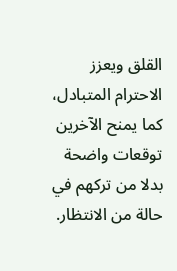القلق ويعزز الاحترام المتبادل، كما يمنح الآخرين توقعات واضحة بدلا من تركهم في حالة من الانتظار.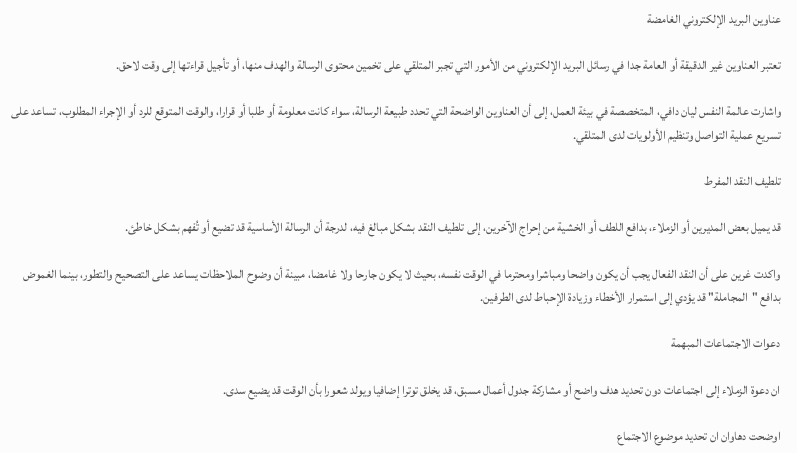عناوين البريد الإلكتروني الغامضة

تعتبر العناوين غير الدقيقة أو العامة جدا في رسائل البريد الإلكتروني من الأمور التي تجبر المتلقي على تخمين محتوى الرسالة والهدف منها، أو تأجيل قراءتها إلى وقت لاحق.

واشارت عالمة النفس ليان دافي، المتخصصة في بيئة العمل، إلى أن العناوين الواضحة التي تحدد طبيعة الرسالة، سواء كانت معلومة أو طلبا أو قرارا، والوقت المتوقع للرد أو الإجراء المطلوب، تساعد على تسريع عملية التواصل وتنظيم الأولويات لدى المتلقي.

تلطيف النقد المفرط

قد يميل بعض المديرين أو الزملاء، بدافع اللطف أو الخشية من إحراج الآخرين، إلى تلطيف النقد بشكل مبالغ فيه، لدرجة أن الرسالة الأساسية قد تضيع أو تُفهم بشكل خاطئ.

واكدت غرين على أن النقد الفعال يجب أن يكون واضحا ومباشرا ومحترما في الوقت نفسه، بحيث لا يكون جارحا ولا غامضا، مبينة أن وضوح الملاحظات يساعد على التصحيح والتطور، بينما الغموض بدافع "المجاملة" قد يؤدي إلى استمرار الأخطاء وزيادة الإحباط لدى الطرفين.

دعوات الاجتماعات المبهمة

ان دعوة الزملاء إلى اجتماعات دون تحديد هدف واضح أو مشاركة جدول أعمال مسبق، قد يخلق توترا إضافيا ويولد شعورا بأن الوقت قد يضيع سدى.

اوضحت دهاوان ان تحديد موضوع الاجتماع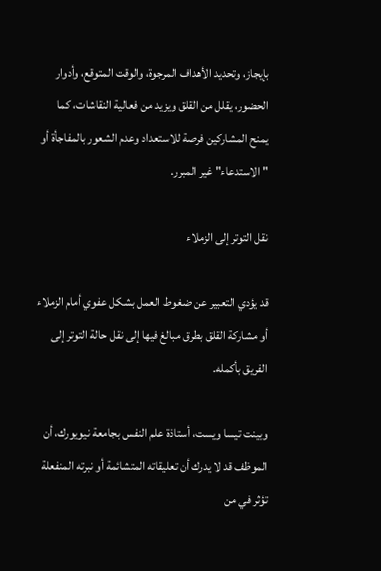بإيجاز، وتحديد الأهداف المرجوة، والوقت المتوقع، وأدوار الحضور، يقلل من القلق ويزيد من فعالية النقاشات، كما يمنح المشاركين فرصة للاستعداد وعدم الشعور بالمفاجأة أو "الاستدعاء" غير المبرر.

نقل التوتر إلى الزملاء

قد يؤدي التعبير عن ضغوط العمل بشكل عفوي أمام الزملاء أو مشاركة القلق بطرق مبالغ فيها إلى نقل حالة التوتر إلى الفريق بأكمله.

وبينت تيسا ويست، أستاذة علم النفس بجامعة نيويورك، أن الموظف قد لا يدرك أن تعليقاته المتشائمة أو نبرته المنفعلة تؤثر في من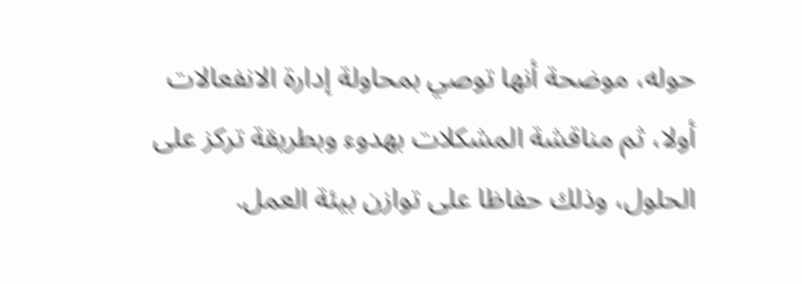حوله، موضحة أنها توصي بمحاولة إدارة الانفعالات أولا، ثم مناقشة المشكلات بهدوء وبطريقة تركز على الحلول، وذلك حفاظا على توازن بيئة العمل.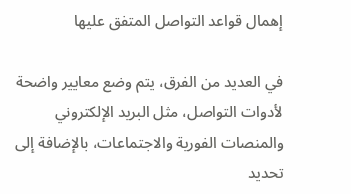إهمال قواعد التواصل المتفق عليها

في العديد من الفرق، يتم وضع معايير واضحة لأدوات التواصل، مثل البريد الإلكتروني والمنصات الفورية والاجتماعات، بالإضافة إلى تحديد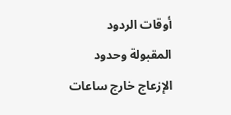أوقات الردود المقبولة وحدود الإزعاج خارج ساعات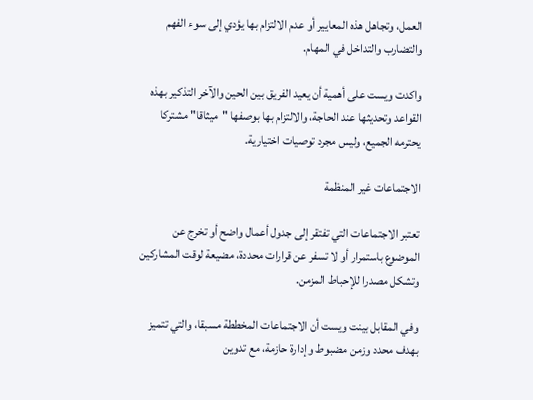العمل، وتجاهل هذه المعايير أو عدم الالتزام بها يؤدي إلى سوء الفهم والتضارب والتداخل في المهام.

واكدت ويست على أهمية أن يعيد الفريق بين الحين والآخر التذكير بهذه القواعد وتحديثها عند الحاجة، والالتزام بها بوصفها "ميثاقا" مشتركا يحترمه الجميع، وليس مجرد توصيات اختيارية.

الاجتماعات غير المنظمة

تعتبر الاجتماعات التي تفتقر إلى جدول أعمال واضح أو تخرج عن الموضوع باستمرار أو لا تسفر عن قرارات محددة، مضيعة لوقت المشاركين وتشكل مصدرا للإحباط المزمن.

وفي المقابل بينت ويست أن الاجتماعات المخططة مسبقا، والتي تتميز بهدف محدد وزمن مضبوط وإدارة حازمة، مع تدوين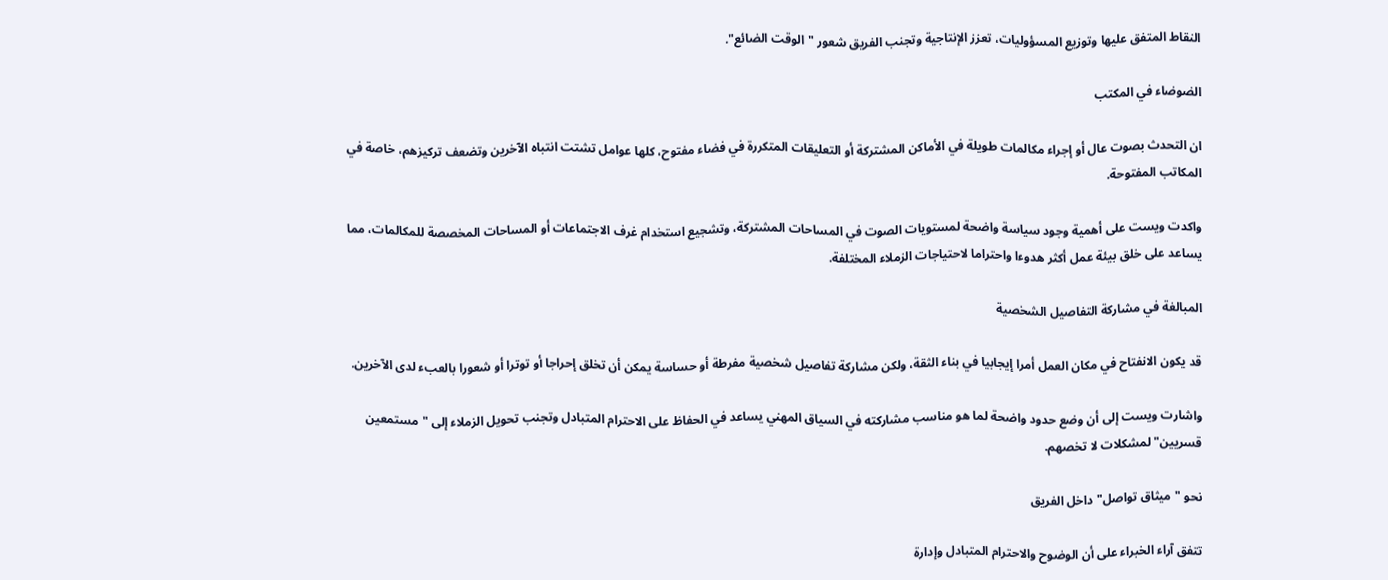النقاط المتفق عليها وتوزيع المسؤوليات، تعزز الإنتاجية وتجنب الفريق شعور "الوقت الضائع".

الضوضاء في المكتب

ان التحدث بصوت عال أو إجراء مكالمات طويلة في الأماكن المشتركة أو التعليقات المتكررة في فضاء مفتوح، كلها عوامل تشتت انتباه الآخرين وتضعف تركيزهم، خاصة في المكاتب المفتوحة.

واكدت ويست على أهمية وجود سياسة واضحة لمستويات الصوت في المساحات المشتركة، وتشجيع استخدام غرف الاجتماعات أو المساحات المخصصة للمكالمات، مما يساعد على خلق بيئة عمل أكثر هدوءا واحتراما لاحتياجات الزملاء المختلفة.

المبالغة في مشاركة التفاصيل الشخصية

قد يكون الانفتاح في مكان العمل أمرا إيجابيا في بناء الثقة، ولكن مشاركة تفاصيل شخصية مفرطة أو حساسة يمكن أن تخلق إحراجا أو توترا أو شعورا بالعبء لدى الآخرين.

واشارت ويست إلى أن وضع حدود واضحة لما هو مناسب مشاركته في السياق المهني يساعد في الحفاظ على الاحترام المتبادل وتجنب تحويل الزملاء إلى "مستمعين قسريين" لمشكلات لا تخصهم.

نحو "ميثاق تواصل" داخل الفريق

تتفق آراء الخبراء على أن الوضوح والاحترام المتبادل وإدارة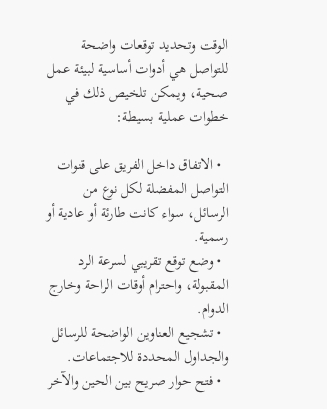الوقت وتحديد توقعات واضحة للتواصل هي أدوات أساسية لبيئة عمل صحية، ويمكن تلخيص ذلك في خطوات عملية بسيطة:

  • الاتفاق داخل الفريق على قنوات التواصل المفضلة لكل نوع من الرسائل، سواء كانت طارئة أو عادية أو رسمية.
  • وضع توقع تقريبي لسرعة الرد المقبولة، واحترام أوقات الراحة وخارج الدوام.
  • تشجيع العناوين الواضحة للرسائل والجداول المحددة للاجتماعات.
  • فتح حوار صريح بين الحين والآخر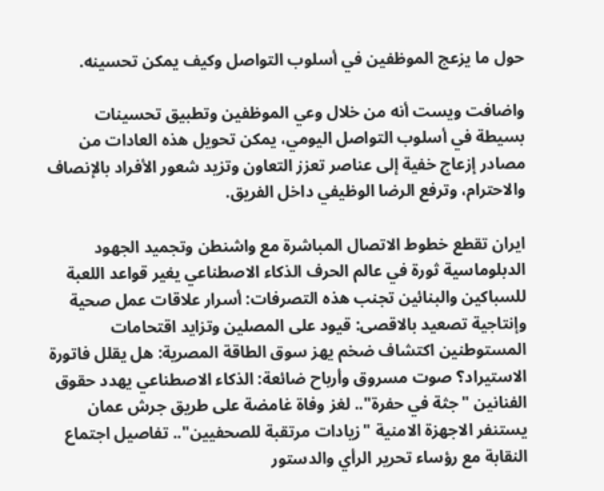حول ما يزعج الموظفين في أسلوب التواصل وكيف يمكن تحسينه.

واضافت ويست أنه من خلال وعي الموظفين وتطبيق تحسينات بسيطة في أسلوب التواصل اليومي، يمكن تحويل هذه العادات من مصادر إزعاج خفية إلى عناصر تعزز التعاون وتزيد شعور الأفراد بالإنصاف والاحترام، وترفع الرضا الوظيفي داخل الفريق.

ايران تقطع خطوط الاتصال المباشرة مع واشنطن وتجميد الجهود الدبلوماسية ثورة في عالم الحرف الذكاء الاصطناعي يغير قواعد اللعبة للسباكين والبنائين تجنب هذه التصرفات: أسرار علاقات عمل صحية وإنتاجية تصعيد بالاقصى: قيود على المصلين وتزايد اقتحامات المستوطنين اكتشاف ضخم يهز سوق الطاقة المصرية: هل يقلل فاتورة الاستيراد؟ صوت مسروق وأرباح ضائعة: الذكاء الاصطناعي يهدد حقوق الفنانين "جثة في حفرة".. لغز وفاة غامضة على طريق جرش عمان يستنفر الاجهزة الامنية "زيادات مرتقبة للصحفيين".. تفاصيل اجتماع النقابة مع رؤساء تحرير الرأي والدستور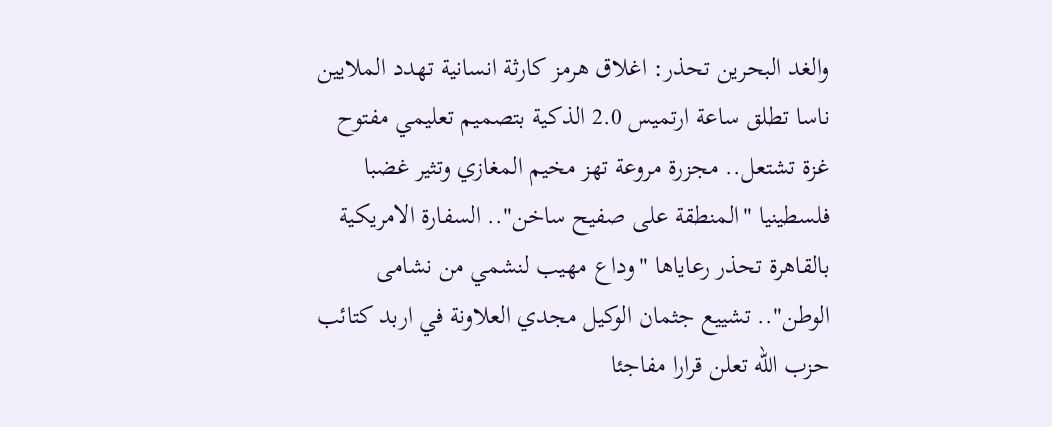والغد البحرين تحذر: اغلاق هرمز كارثة انسانية تهدد الملايين ناسا تطلق ساعة ارتميس 2.0 الذكية بتصميم تعليمي مفتوح غزة تشتعل.. مجزرة مروعة تهز مخيم المغازي وتثير غضبا فلسطينيا "المنطقة على صفيح ساخن".. السفارة الامريكية بالقاهرة تحذر رعاياها "وداع مهيب لنشمي من نشامى الوطن".. تشييع جثمان الوكيل مجدي العلاونة في اربد كتائب حزب الله تعلن قرارا مفاجئا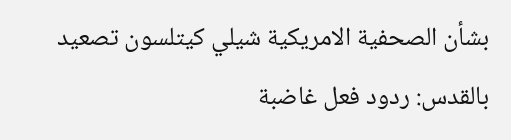بشأن الصحفية الامريكية شيلي كيتلسون تصعيد بالقدس: ردود فعل غاضبة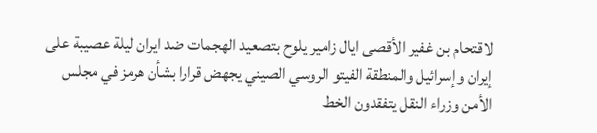لاقتحام بن غفير الأقصى ايال زامير يلوح بتصعيد الهجمات ضد ايران ليلة عصيبة على إيران وإسرائيل والمنطقة الفيتو الروسي الصيني يجهض قرارا بشأن هرمز في مجلس الأمن وزراء النقل يتفقدون الخط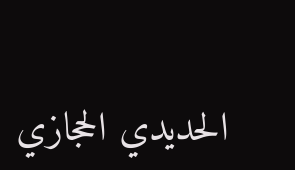الحديدي الحجازي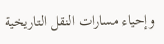وإحياء مسارات النقل التاريخية